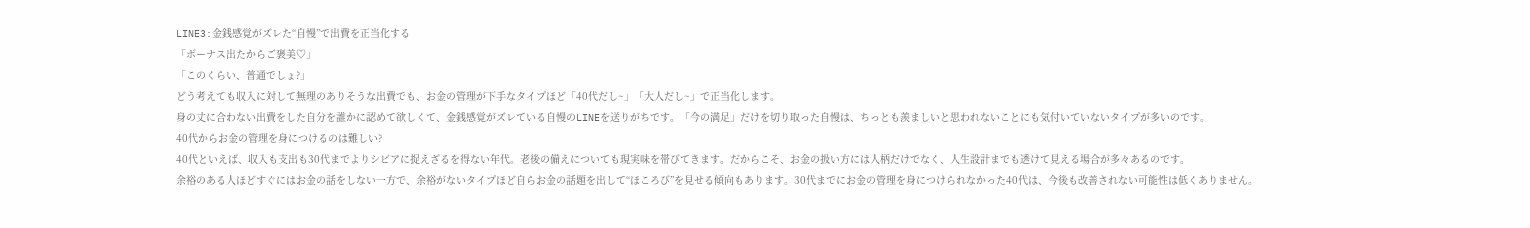LINE3:金銭感覚がズレた“自慢”で出費を正当化する
「ボーナス出たからご褒美♡」
「このくらい、普通でしょ?」
どう考えても収入に対して無理のありそうな出費でも、お金の管理が下手なタイプほど「40代だし~」「大人だし~」で正当化します。
身の丈に合わない出費をした自分を誰かに認めて欲しくて、金銭感覚がズレている自慢のLINEを送りがちです。「今の満足」だけを切り取った自慢は、ちっとも羨ましいと思われないことにも気付いていないタイプが多いのです。
40代からお金の管理を身につけるのは難しい?
40代といえば、収入も支出も30代までよりシビアに捉えざるを得ない年代。老後の備えについても現実味を帯びてきます。だからこそ、お金の扱い方には人柄だけでなく、人生設計までも透けて見える場合が多々あるのです。
余裕のある人ほどすぐにはお金の話をしない一方で、余裕がないタイプほど自らお金の話題を出して“ほころび”を見せる傾向もあります。30代までにお金の管理を身につけられなかった40代は、今後も改善されない可能性は低くありません。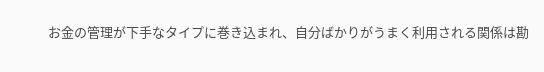お金の管理が下手なタイプに巻き込まれ、自分ばかりがうまく利用される関係は勘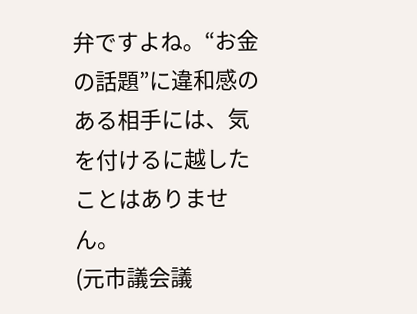弁ですよね。“お金の話題”に違和感のある相手には、気を付けるに越したことはありません。
(元市議会議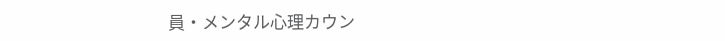員・メンタル心理カウン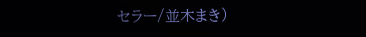セラー/並木まき)